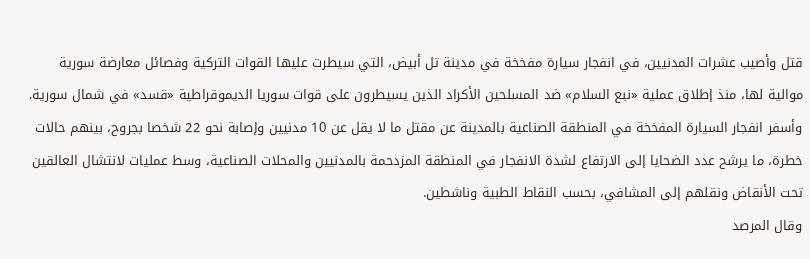قتل وأصيب عشرات المدنيين، في انفجار سيارة مفخخة في مدينة تل أبيض، التي سيطرت عليها القوات التركية وفصائل معارضة سورية موالية لها، منذ إطلاق عملية «نبع السلام» ضد المسلحين الأكراد الذين يسيطرون على قوات سوريا الديموقراطية «قسد» في شمال سورية.
وأسفر انفجار السيارة المفخخة في المنطقة الصناعية بالمدينة عن مقتل ما لا يقل عن 10 مدنيين وإصابة نحو 22 شخصا بجروح، بينهم حالات خطرة، ما يرشح عدد الضحايا إلى الارتفاع لشدة الانفجار في المنطقة المزدحمة بالمدنيين والمحلات الصناعية، وسط عمليات لانتشال العالقين تحت الأنقاض ونقلهم إلى المشافي، بحسب النقاط الطبية وناشطين.
وقال المرصد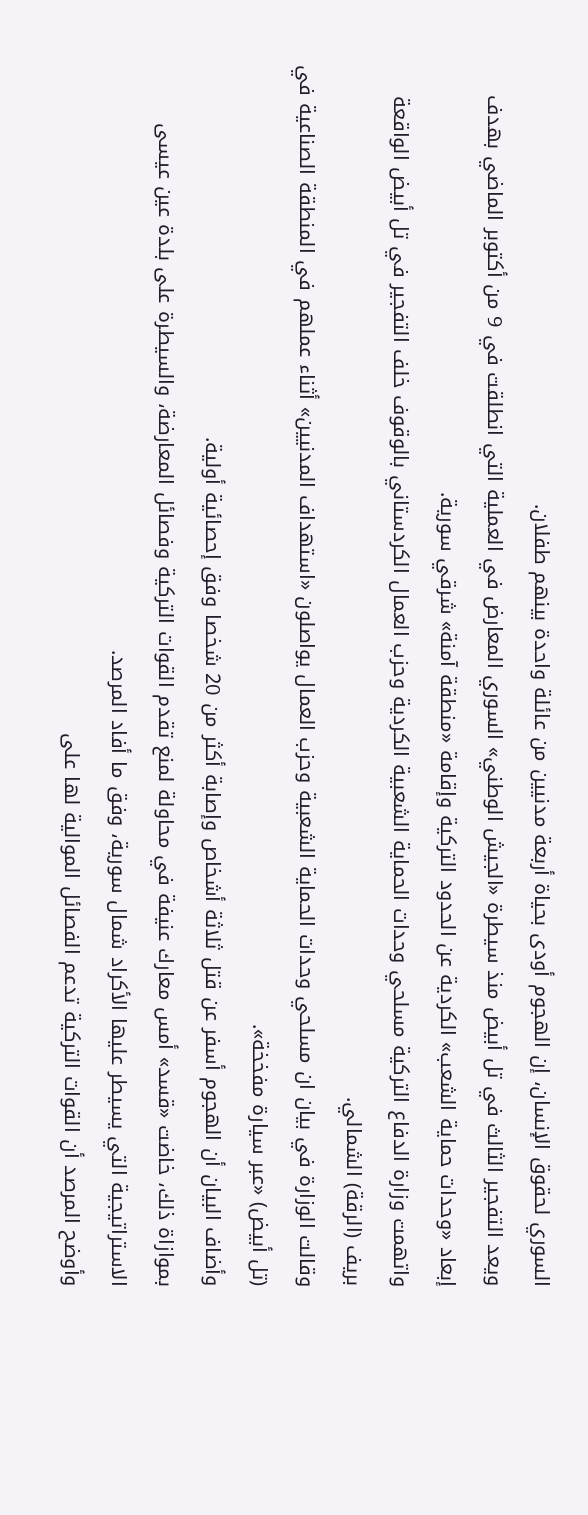السوري لحقوق الإنسان، إن الهجوم أودى بحياة أربعة مدنيين من عائلة واحدة بينهم طفلان.
ويعد التفجير الثالث في تل أبيض منذ سيطرة «الجيش الوطني» السوري المعارض في العملية التي انطلقت في 9 من أكتوبر الماضي بهدف إبعاد «وحدات حماية الشعب» الكردية عن الحدود التركية وإقامة «منطقة آمنة» شرقي سورية.
واتهمت وزارة الدفاع التركية مسلحي وحدات الحماية الشعبية الكردية وحزب العمال الكردستاني بالوقوف خلف التفجير في تل أبيض الواقعة بريف (الرقة) الشمالي.
وقالت الوزارة في بيان ان مسلحي وحدات الحماية الشعبية وحزب العمال يواصلون «استهداف المدنيين» أثناء عملهم في المنطقة الصناعية في (تل أبيض) «عبر سيارة مفخخة».
وأضاف البيان أن الهجوم أسفر عن قتل ثلاثة أشخاص وإصابة أكثر من 20 شخصا وفق إحصائية أولية.
بموازاة ذلك، خاضت «قسد» أمس معارك عنيفة في محاولة لمنع تقدم القوات التركية وفصائل المعارضة، والسيطرة على بلدة عين عيسى الاستراتيجية التي يسيطر عليها الأكراد شمال سورية، وفق ما أفاد المرصد.
وأوضح المرصد أن القوات التركية تدعم الفصائل الموالية لها على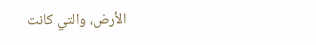الأرض، والتي كانت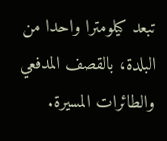تبعد كيلومترا واحدا من البلدة، بالقصف المدفعي والطائرات المسيرة.